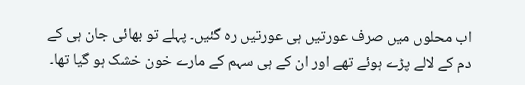اب محلوں میں صرف عورتیں ہی عورتیں رہ گئیں۔ پہلے تو بھائی جان ہی کے دم کے لالے پڑے ہوئے تھے اور ان کے ہی سہم کے مارے خون خشک ہو گیا تھا۔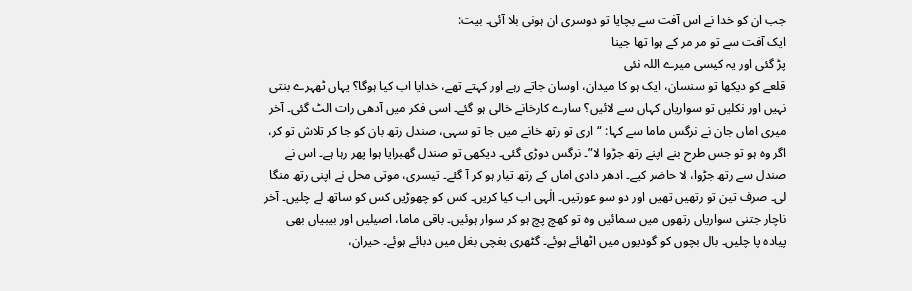جب ان کو خدا نے اس آفت سے بچایا تو دوسری ان ہونی بلا آئی۔ بیت:
ایک آفت سے تو مر مر کے ہوا تھا جینا
پڑ گئی اور یہ کیسی میرے اللہ نئی
قلعے کو دیکھا تو سنسان، ایک ہو کا میدان، اوسان جاتے رہے اور کہتے تھے، خدایا اب کیا ہوگا؟ یہاں ٹھہرے بنتی نہیں اور نکلیں تو سواریاں کہاں سے لائیں؟ سارے کارخانے خالی ہو گئے۔ اسی فکر میں آدھی رات الٹ گئی۔ آخر میری اماں جان نے نرگس ماما سے کہا: “اری تو رتھ خانے میں جا تو سہی، صندل رتھ بان کو جا کر تلاش تو کر، اگر وہ ہو تو جس طرح بنے اپنے رتھ جڑوا لا”۔ نرگس دوڑی گئی۔ دیکھی تو صندل گھبرایا ہوا پھر رہا ہے۔ اس نے صندل سے رتھ جڑوا، لا حاضر کیے۔ ادھر دادی اماں کے رتھ تیار ہو کر آ گئے۔ تیسری، موتی محل نے اپنی رتھ منگا لی۔ صرف تین تو رتھیں تھیں اور دو سو عورتیں۔ الٰہی اب کیا کریں۔ کس کو چھوڑیں کس کو ساتھ لے چلیں۔ آخر ناچار جتنی سواریاں رتھوں میں سمائیں وہ تو کھچ پچ ہو کر سوار ہوئیں۔ باقی ماما، اصیلیں اور بیبیاں بھی پیادہ پا چلیں۔ بال بچوں کو گودیوں میں اٹھائے ہوئے۔ گٹھری بغچی بغل میں دبائے ہوئے۔ حیران،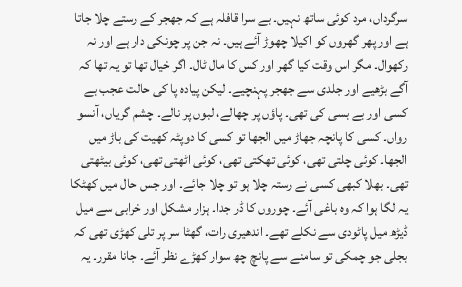سرگرداں، مرد کوئی ساتھ نہیں۔ بے سرا قافلہ ہے کہ جھجر کے رستے چلا جاتا ہے اور پھر گھروں کو اکیلا چھوڑ آئے ہیں۔ نہ جن پر چونکی دار ہے اور نہ رکھوال۔ مگر اس وقت کیا گھر اور کس کا مال ٹال۔ اگر خیال تھا تو یہ تھا کہ آگے بڑھیے اور جلدی سے جھجر پہنچیے۔ لیکن پیادہ پا کی حالت عجب بے کسی اور بے بسی کی تھی۔ پاؤں پر چھالے، لبوں پر نالے۔ چشم گریاں، آنسو رواں۔ کسی کا پانچہ جھاڑ میں الجھا تو کسی کا دوپٹہ کھیت کی باڑ میں الجھا۔ کوئی چلتی تھی، کوئی تھکتی تھی، کوئی اٹھتی تھی، کوئی بیٹھتی تھی۔ بھلا کبھی کسی نے رستہ چلا ہو تو چلا جائے۔ اور جس حال میں کھٹکا یہ لگا ہوا کہ وہ باغی آئے۔ چوروں کا ڈر جدا۔ ہزار مشکل اور خرابی سے میل ڈیڑھ میل پاٹودی سے نکلے تھے۔ اندھیری رات، گھٹا سر پر تلی کھڑی تھی کہ بجلی جو چمکی تو سامنے سے پانچ چھ سوار کھڑے نظر آئے۔ جانا مقرر۔ یہ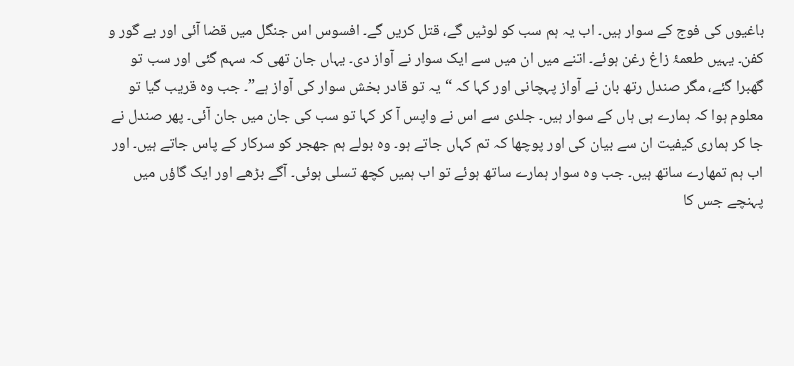باغیوں کی فوج کے سوار ہیں۔ اب یہ ہم سب کو لوٹیں گے، قتل کریں گے۔ افسوس اس جنگل میں قضا آئی اور بے گور و کفن۔ یہیں طعمۂ زاغ رغن ہوئے۔ اتنے میں ان میں سے ایک سوار نے آواز دی۔ یہاں جان تھی کہ سہم گئی اور سب تو گھبرا گئے، مگر صندل رتھ بان نے آواز پہچانی اور کہا کہ “یہ تو قادر بخش سوار کی آواز ہے”۔ جب وہ قریب گیا تو معلوم ہوا کہ ہمارے ہی ہاں کے سوار ہیں۔ جلدی سے اس نے واپس آ کر کہا تو سب کی جان میں جان آئی۔ پھر صندل نے جا کر ہماری کیفیت ان سے بیان کی اور پوچھا کہ تم کہاں جاتے ہو۔ وہ بولے ہم جھجر کو سرکار کے پاس جاتے ہیں۔ اور اب ہم تمھارے ساتھ ہیں۔ جب وہ سوار ہمارے ساتھ ہوئے تو اب ہمیں کچھ تسلی ہوئی۔ آگے بڑھے اور ایک گاؤں میں پہنچے جس کا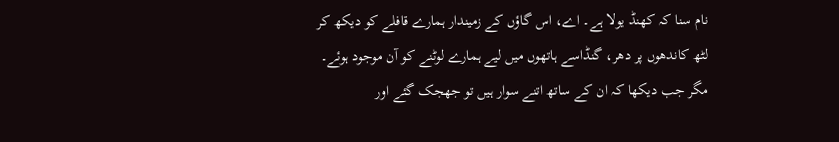نام سنا کہ کھنڈ یولا ہے۔ اے، اس گاؤں کے زمیندار ہمارے قافلے کو دیکھ کر لٹھ کاندھوں پر دھر، گنڈاسے ہاتھوں میں لیے ہمارے لوٹنے کو آن موجود ہوئے۔ مگر جب دیکھا کہ ان کے ساتھ اتنے سوار ہیں تو جھجک گئے اور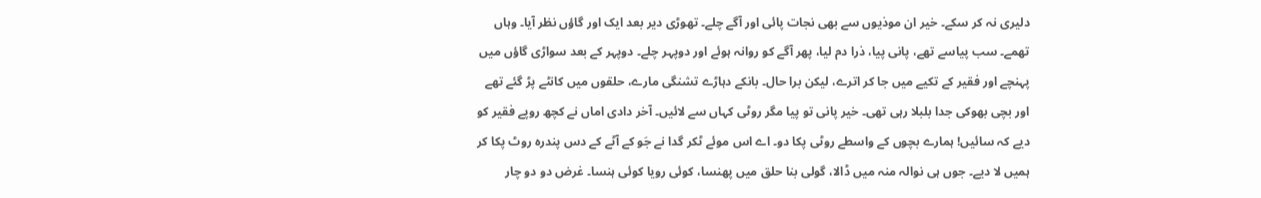دلیری نہ کر سکے۔ خیر ان موذیوں سے بھی نجات پائی اور آگے چلے۔ تھوڑی دیر بعد ایک اور گاؤں نظر آیا۔ وہاں تھمے۔ سب پیاسے تھے، پانی پیا، ذرا دم لیا، پھر آگے کو روانہ ہوئے اور دوپہر چلے۔ دوپہر کے بعد سواڑی گاؤں میں پہنچے اور فقیر کے تکیے میں جا کر اترے، لیکن برا حال۔ بانکے دہاڑے تشنگی مارے، حلقوں میں کانٹے پڑ گئے تھے اور بچی بھوکی جدا بلبلا رہی تھی۔ خیر پانی تو پیا مگر روٹی کہاں سے لائیں۔ آخر دادی اماں نے کچھ روپے فقیر کو دیے کہ سائیں! ہمارے بچوں کے واسطے روٹی پکا دو۔ اے اس موئے ٹکر گدا نے جَو کے آٹے کے دس پندرہ روٹ پکا کر ہمیں لا دیے۔ جوں ہی نوالہ منہ میں ڈالا، گولی بنا حلق میں پھنسا، کوئی رویا کوئی ہنسا۔ غرض دو دو چار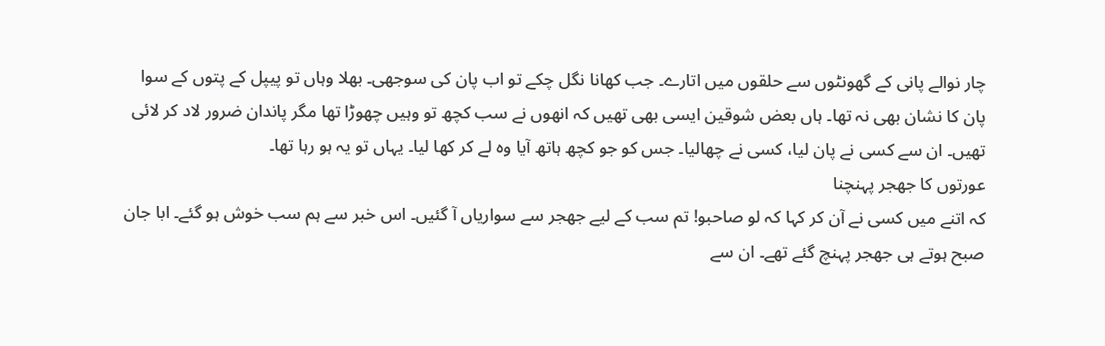چار نوالے پانی کے گھونٹوں سے حلقوں میں اتارے۔ جب کھانا نگل چکے تو اب پان کی سوجھی۔ بھلا وہاں تو پیپل کے پتوں کے سوا پان کا نشان بھی نہ تھا۔ ہاں بعض شوقین ایسی بھی تھیں کہ انھوں نے سب کچھ تو وہیں چھوڑا تھا مگر پاندان ضرور لاد کر لائی تھیں۔ ان سے کسی نے پان لیا، کسی نے چھالیا۔ جس کو جو کچھ ہاتھ آیا وہ لے کر کھا لیا۔ یہاں تو یہ ہو رہا تھا۔
عورتوں کا جھجر پہنچنا
کہ اتنے میں کسی نے آن کر کہا کہ لو صاحبو! تم سب کے لیے جھجر سے سواریاں آ گئیں۔ اس خبر سے ہم سب خوش ہو گئے۔ ابا جان صبح ہوتے ہی جھجر پہنچ گئے تھے۔ ان سے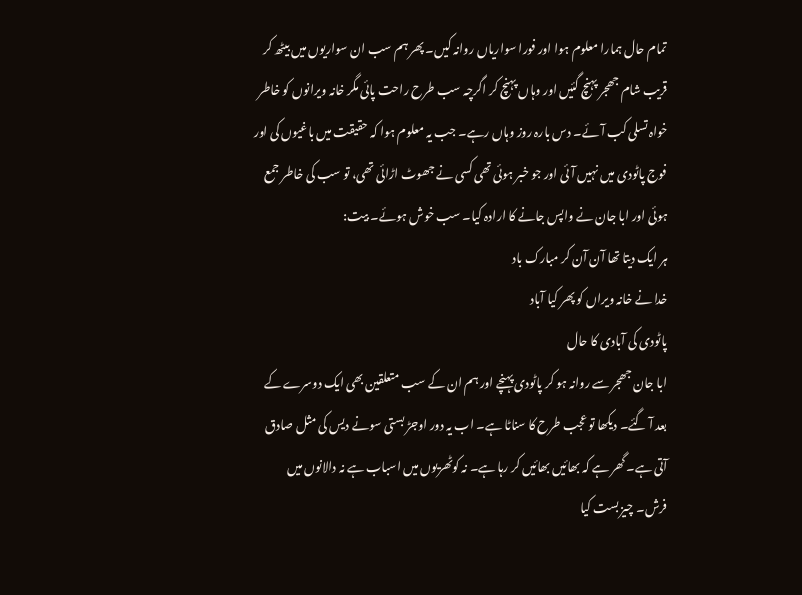تمام حال ہمارا معلوم ہوا اور فورا سواریاں روانہ کیں۔ پھر ہم سب ان سواریوں میں بیٹھ کر قریب شام جھجر پہنچ گئیں اور وہاں پہنچ کر اگرچہ سب طرح راحت پائی مگر خانہ ویرانوں کو خاطر خواہ تسلی کب آئے۔ دس بارہ روز وہاں رہے۔ جب یہ معلوم ہوا کہ حقیقت میں باغیوں کی اور فوج پاٹودی میں نہیں آئی اور جو خبر ہوئی تھی کسی نے جھوٹ اڑائی تھی، تو سب کی خاطر جمع ہوئی اور ابا جان نے واپس جانے کا ارادہ کیا۔ سب خوش ہوئے۔ بیت:
ہر ایک دیتا تھا آن آن کر مبارک باد
خدا نے خانہ ویراں کو پھر کیا آباد
پاٹودی کی آبادی کا حال
ابا جان جھجر سے روانہ ہو کر پاٹودی پہنچے اور ہم ان کے سب متعلقین بھی ایک دوسرے کے بعد آ گئے۔ دیکھا تو عجب طرح کا سناٹا ہے۔ اب یہ دور اوجڑ بستی سونے دیس کی مثل صادق آتی ہے۔ گھر ہے کہ بھائیں بھائیں کر رہا ہے۔ نہ کوٹھریوں میں اسباب ہے نہ دالانوں میں فرش۔ چیز بست کیا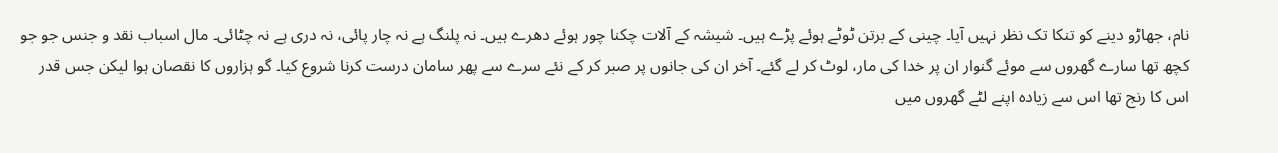نام، جھاڑو دینے کو تنکا تک نظر نہیں آیا۔ چینی کے برتن ٹوٹے ہوئے پڑے ہیں۔ شیشہ کے آلات چکنا چور ہوئے دھرے ہیں۔ نہ پلنگ ہے نہ چار پائی، نہ دری ہے نہ چٹائی۔ مال اسباب نقد و جنس جو جو کچھ تھا سارے گھروں سے موئے گنوار ان پر خدا کی مار، لوٹ کر لے گئے۔ آخر ان کی جانوں پر صبر کر کے نئے سرے سے پھر سامان درست کرنا شروع کیا۔ گو ہزاروں کا نقصان ہوا لیکن جس قدر اس کا رنج تھا اس سے زیادہ اپنے لٹے گھروں میں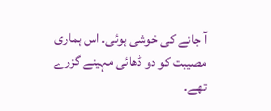آ جانے کی خوشی ہوئی۔ اس ہماری مصیبت کو دو ڈھائی مہینے گزرے تھے۔